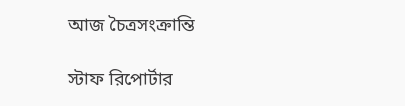আজ চৈত্রসংক্রান্তি

স্টাফ রিপোর্টার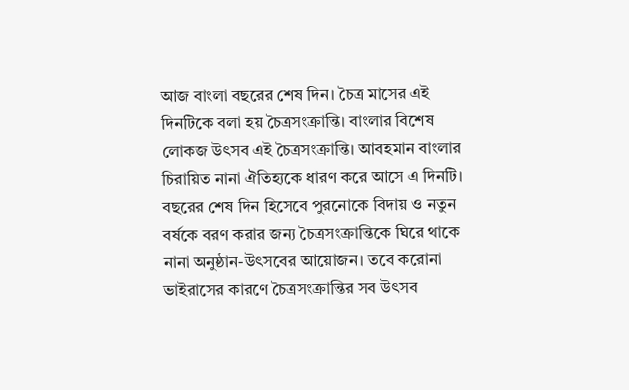আজ বাংলা বছরের শেষ দিন। চৈত্র মাসের এই দিনটিকে বলা হয় চৈত্রসংক্রান্তি। বাংলার বিশেষ লোকজ উৎসব এই চৈত্রসংক্রান্তি। আবহমান বাংলার চিরায়িত নানা ঐতিহ্যকে ধারণ করে আসে এ দিনটি। বছরের শেষ দিন হিসেবে পুরনোকে বিদায় ও নতুন বর্ষকে বরণ করার জন্য চৈত্রসংক্রান্তিকে ঘিরে থাকে নানা অনুষ্ঠান-উৎসবের আয়োজন। তবে করোনা ভাইরাসের কারণে চৈত্রসংক্রান্তির সব উৎসব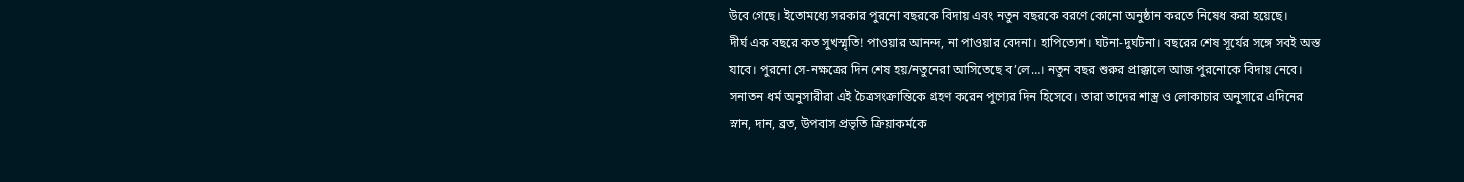উবে গেছে। ইতোমধ্যে সরকার পুরনো বছরকে বিদায় এবং নতুন বছরকে বরণে কোনো অনুষ্ঠান করতে নিষেধ করা হয়েছে।
দীর্ঘ এক বছরে কত সুখস্মৃতি! পাওয়ার আনন্দ, না পাওয়ার বেদনা। হাপিত্যেশ। ঘটনা-দুর্ঘটনা। বছরের শেষ সূর্যের সঙ্গে সবই অস্ত যাবে। পুরনো সে-নক্ষত্রের দিন শেষ হয়/নতুনেরা আসিতেছে ব’লে…। নতুন বছর শুরুর প্রাক্কালে আজ পুরনোকে বিদায় নেবে।
সনাতন ধর্ম অনুসারীরা এই চৈত্রসংক্রান্তিকে গ্রহণ করেন পুণ্যের দিন হিসেবে। তারা তাদের শাস্ত্র ও লোকাচার অনুসারে এদিনের স্নান, দান, ব্রত, উপবাস প্রভৃতি ক্রিয়াকর্মকে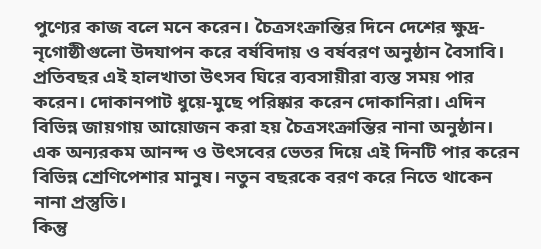পুণ্যের কাজ বলে মনে করেন। চৈত্রসংক্রান্তির দিনে দেশের ক্ষুদ্র-নৃগোষ্ঠীগুলো উদযাপন করে বর্ষবিদায় ও বর্ষবরণ অনুষ্ঠান বৈসাবি। প্রতিবছর এই হালখাতা উৎসব ঘিরে ব্যবসায়ীরা ব্যস্ত সময় পার করেন। দোকানপাট ধুয়ে-মুছে পরিষ্কার করেন দোকানিরা। এদিন বিভিন্ন জায়গায় আয়োজন করা হয় চৈত্রসংক্রান্তির নানা অনুষ্ঠান। এক অন্যরকম আনন্দ ও উৎসবের ভেতর দিয়ে এই দিনটি পার করেন বিভিন্ন শ্রেণিপেশার মানুষ। নতুন বছরকে বরণ করে নিতে থাকেন নানা প্রস্তুতি।
কিন্তু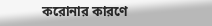করোনার কারণে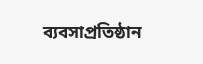ব্যবসাপ্রতিষ্ঠান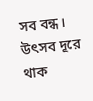সব বন্ধ। উৎসব দূরে থাক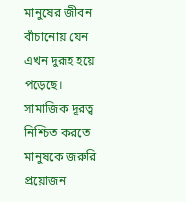মানুষের জীবন বাঁচানোয় যেন এখন দুরূহ হয়ে পড়েছে। সামাজিক দূরত্ব নিশ্চিত করতে মানুষকে জরুরি প্রয়োজন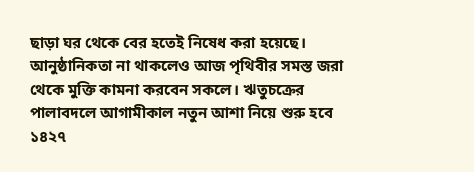ছাড়া ঘর থেকে বের হতেই নিষেধ করা হয়েছে। আনুষ্ঠানিকতা না থাকলেও আজ পৃথিবীর সমস্ত জরা থেকে মুক্তি কামনা করবেন সকলে। ঋতুচক্রের পালাবদলে আগামীকাল নতুন আশা নিয়ে শুরু হবে ১৪২৭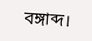বঙ্গাব্দ।